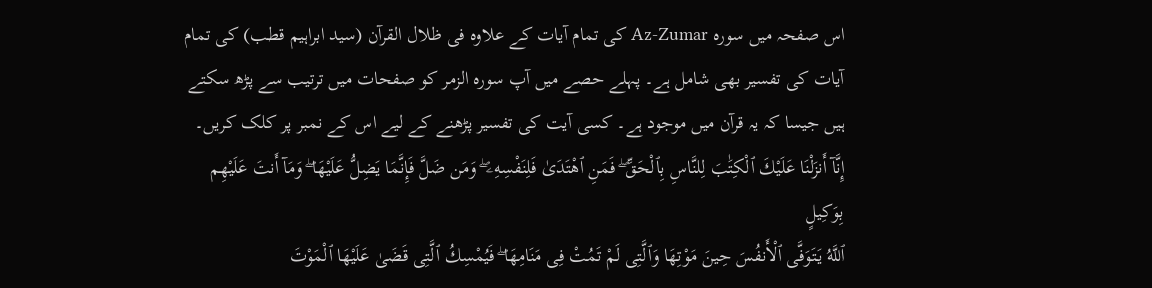اس صفحہ میں سورہ Az-Zumar کی تمام آیات کے علاوہ فی ظلال القرآن (سید ابراہیم قطب) کی تمام آیات کی تفسیر بھی شامل ہے۔ پہلے حصے میں آپ سورہ الزمر کو صفحات میں ترتیب سے پڑھ سکتے ہیں جیسا کہ یہ قرآن میں موجود ہے۔ کسی آیت کی تفسیر پڑھنے کے لیے اس کے نمبر پر کلک کریں۔
إِنَّآ أَنزَلْنَا عَلَيْكَ ٱلْكِتَٰبَ لِلنَّاسِ بِٱلْحَقِّ ۖ فَمَنِ ٱهْتَدَىٰ فَلِنَفْسِهِۦ ۖ وَمَن ضَلَّ فَإِنَّمَا يَضِلُّ عَلَيْهَا ۖ وَمَآ أَنتَ عَلَيْهِم بِوَكِيلٍ
ٱللَّهُ يَتَوَفَّى ٱلْأَنفُسَ حِينَ مَوْتِهَا وَٱلَّتِى لَمْ تَمُتْ فِى مَنَامِهَا ۖ فَيُمْسِكُ ٱلَّتِى قَضَىٰ عَلَيْهَا ٱلْمَوْتَ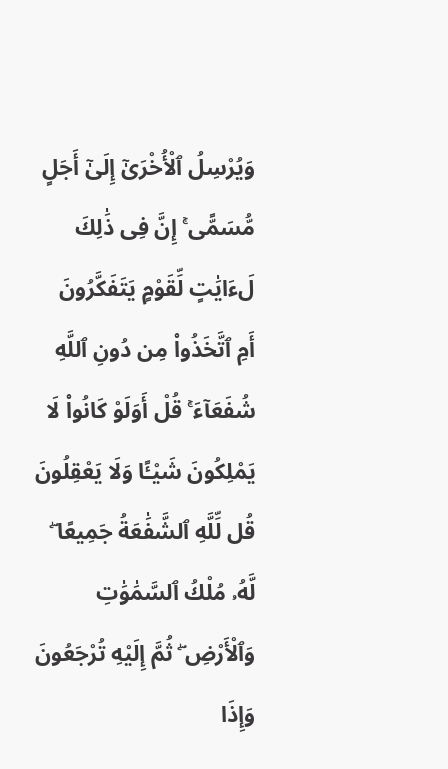وَيُرْسِلُ ٱلْأُخْرَىٰٓ إِلَىٰٓ أَجَلٍ مُّسَمًّى ۚ إِنَّ فِى ذَٰلِكَ لَءَايَٰتٍ لِّقَوْمٍ يَتَفَكَّرُونَ
أَمِ ٱتَّخَذُوا۟ مِن دُونِ ٱللَّهِ شُفَعَآءَ ۚ قُلْ أَوَلَوْ كَانُوا۟ لَا يَمْلِكُونَ شَيْـًٔا وَلَا يَعْقِلُونَ
قُل لِّلَّهِ ٱلشَّفَٰعَةُ جَمِيعًا ۖ لَّهُۥ مُلْكُ ٱلسَّمَٰوَٰتِ وَٱلْأَرْضِ ۖ ثُمَّ إِلَيْهِ تُرْجَعُونَ
وَإِذَا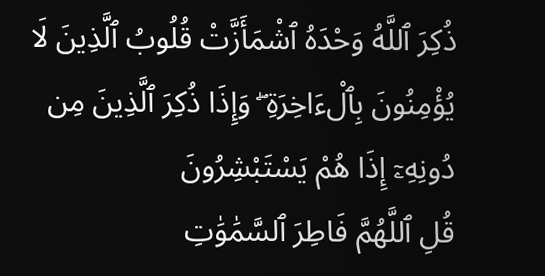ذُكِرَ ٱللَّهُ وَحْدَهُ ٱشْمَأَزَّتْ قُلُوبُ ٱلَّذِينَ لَا يُؤْمِنُونَ بِٱلْءَاخِرَةِ ۖ وَإِذَا ذُكِرَ ٱلَّذِينَ مِن دُونِهِۦٓ إِذَا هُمْ يَسْتَبْشِرُونَ
قُلِ ٱللَّهُمَّ فَاطِرَ ٱلسَّمَٰوَٰتِ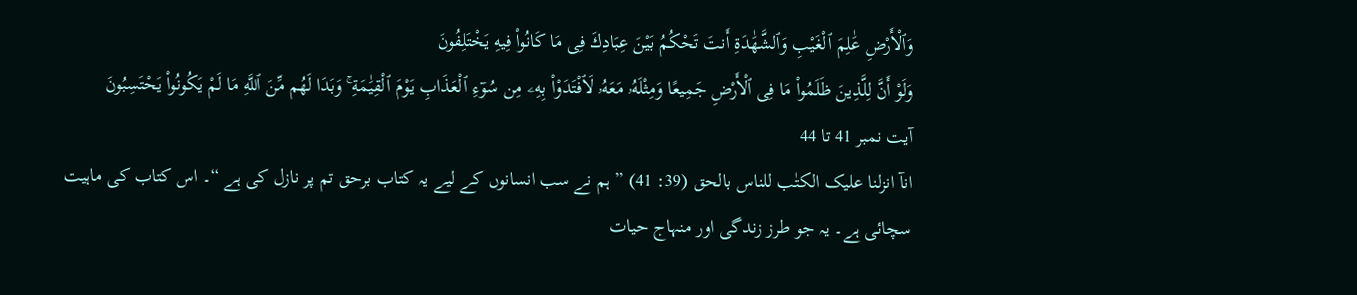وَٱلْأَرْضِ عَٰلِمَ ٱلْغَيْبِ وَٱلشَّهَٰدَةِ أَنتَ تَحْكُمُ بَيْنَ عِبَادِكَ فِى مَا كَانُوا۟ فِيهِ يَخْتَلِفُونَ
وَلَوْ أَنَّ لِلَّذِينَ ظَلَمُوا۟ مَا فِى ٱلْأَرْضِ جَمِيعًا وَمِثْلَهُۥ مَعَهُۥ لَٱفْتَدَوْا۟ بِهِۦ مِن سُوٓءِ ٱلْعَذَابِ يَوْمَ ٱلْقِيَٰمَةِ ۚ وَبَدَا لَهُم مِّنَ ٱللَّهِ مَا لَمْ يَكُونُوا۟ يَحْتَسِبُونَ
آیت نمبر 41 تا 44
انآ انزلنا علیک الکتٰب للناس بالحق (39: 41) ” ہم نے سب انسانوں کے لیے یہ کتاب برحق تم پر نازل کی ہے “۔ اس کتاب کی ماہیت سچائی ہے۔ یہ جو طرز زندگی اور منہاج حیات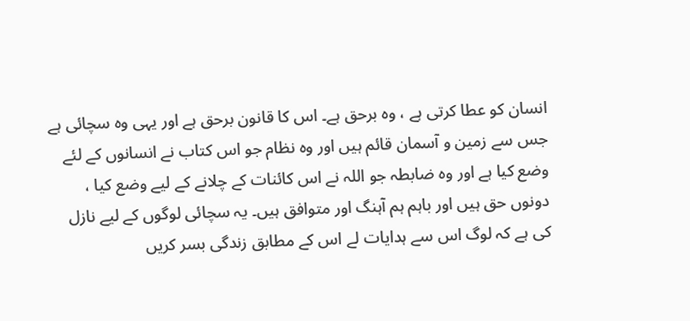انسان کو عطا کرتی ہے ، وہ برحق ہے۔ اس کا قانون برحق ہے اور یہی وہ سچائی ہے جس سے زمین و آسمان قائم ہیں اور وہ نظام جو اس کتاب نے انسانوں کے لئے وضع کیا ہے اور وہ ضابطہ جو اللہ نے اس کائنات کے چلانے کے لیے وضع کیا ، دونوں حق ہیں اور باہم ہم آہنگ اور متوافق ہیں۔ یہ سچائی لوگوں کے لیے نازل کی ہے کہ لوگ اس سے ہدایات لے اس کے مطابق زندگی بسر کریں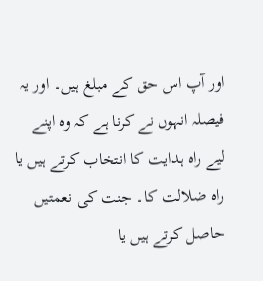اور آپ اس حق کے مبلغ ہیں۔ اور یہ فیصلہ انہوں نے کرنا ہے کہ وہ اپنے لیے راہ ہدایت کا انتخاب کرتے ہیں یا راہ ضلالت کا۔ جنت کی نعمتیں حاصل کرتے ہیں یا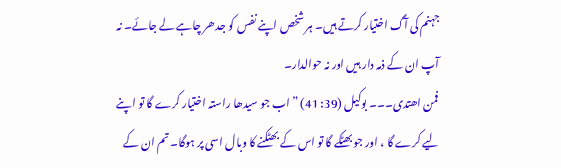جہنم کی آگ اختیار کرتے ہیں۔ ہر شخص اپنے نفس کو جدھر چاہے لے جائے۔ نہ آپ ان کے ذمہ دار ہیں اور نہ حوالدار۔
فمن اھتدی۔۔۔ بوکیل (39: 41) ” اب جو سیدھا راستہ اختیار کرے گا تو اپنے لیے کرے گا ، اور جو بھٹکے گا تو اس کے بھٹکنے کا وبال اسی پر ہوگا۔ تم ان کے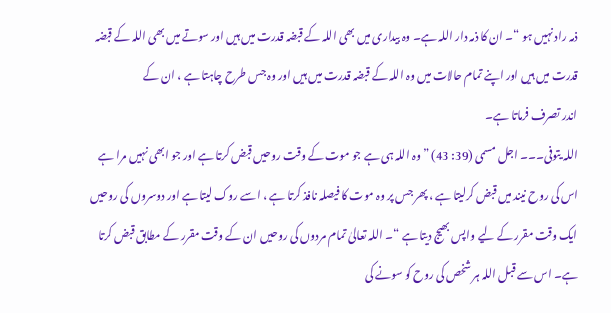ذمہ راد نہیں ہو “۔ ان کا ذمہ دار اللہ ہے۔ وہ بیداری میں بھی اللہ کے قبضہ قدرت میں ہیں اور سوتے میں بھی اللہ کے قبضہ قدرت میں ہیں اور اپنے تمام حالات میں وہ اللہ کے قبضہ قدرت میں ہیں اور وہ جس طرح چاہتا ہے ، ان کے
اندر تصرف فرماتا ہے۔
اللہ یتوفی۔۔۔ اجل مسمی (39: 43) ” وہ اللہ ہی ہے جو موت کے وقت روحیں قبض کرتا ہے اور جو ابھی نہیں مرا ہے اس کی روح نیند میں قبض کرلیتا ہے ، پھر جس پر وہ موت کا فیصلہ نافذ کرتا ہے ، اسے روک لیتا ہے اور دوسروں کی روحیں ایک وقت مقرر کے لیے واپس بھیج دیتا ہے “۔ اللہ تعالیٰ تمام مردوں کی روحیں ان کے وقت مقرر کے مطابق قبض کرتا ہے۔ اس سے قبل اللہ ہر شخص کی روح کو سونے کی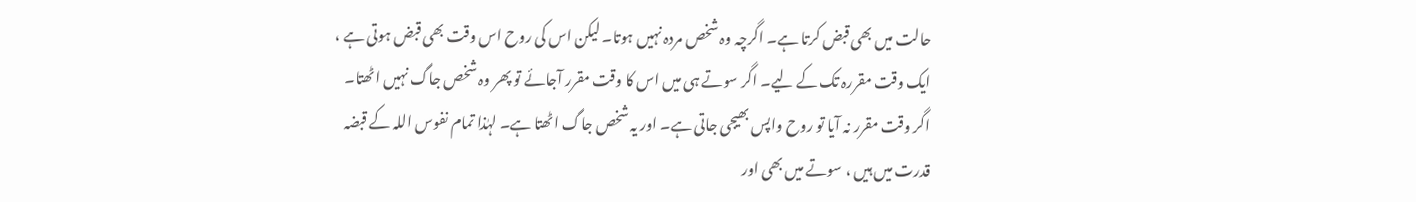حالت میں بھی قبض کرتا ہے۔ اگرچہ وہ شخص مردہ نہیں ہوتا۔ لیکن اس کی روح اس وقت بھی قبض ہوتی ہے ، ایک وقت مقررہ تک کے لیے۔ اگر سوتے ہی میں اس کا وقت مقرر آجائے تو پھر وہ شخص جاگ نہیں اٹھتا۔ اگر وقت مقرر نہ آیا تو روح واپس بھیجی جاتی ہے۔ اور یہ شخص جاگ اٹھتا ہے۔ لہٰذا تمام نفوس اللہ کے قبضہ قدرت میں ہیں ، سوتے میں بھی اور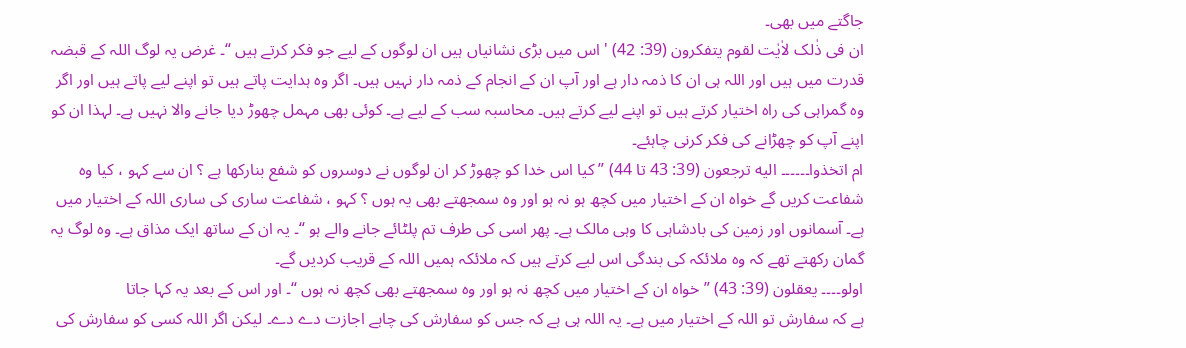جاگتے میں بھی۔
ان فی ذٰلک لاٰیٰت لقوم یتفکرون (39: 42) ' اس میں بڑی نشانیاں ہیں ان لوگوں کے لیے جو فکر کرتے ہیں “۔ غرض یہ لوگ اللہ کے قبضہ قدرت میں ہیں اور اللہ ہی ان کا ذمہ دار ہے اور آپ ان کے انجام کے ذمہ دار نہیں ہیں۔ اگر وہ ہدایت پاتے ہیں تو اپنے لیے پاتے ہیں اور اگر وہ گمراہی کی راہ اختیار کرتے ہیں تو اپنے لیے کرتے ہیں۔ محاسبہ سب کے لیے ہے۔ کوئی بھی مہمل چھوڑ دیا جانے والا نہیں ہے۔ لہذا ان کو اپنے آپ کو چھڑانے کی فکر کرنی چاہئے۔
ام اتخذوا۔۔۔۔۔۔ الیه ترجعون (39: 43 تا 44) ” کیا اس خدا کو چھوڑ کر ان لوگوں نے دوسروں کو شفع بنارکھا ہے ؟ ان سے کہو ، کیا وہ شفاعت کریں گے خواہ ان کے اختیار میں کچھ ہو نہ ہو اور وہ سمجھتے بھی یہ ہوں ؟ کہو ، شفاعت ساری کی ساری اللہ کے اختیار میں ہے۔ آسمانوں اور زمین کی بادشاہی کا وہی مالک ہے۔ پھر اسی کی طرف تم پلٹائے جانے والے ہو “۔ یہ ان کے ساتھ ایک مذاق ہے۔ وہ لوگ یہ گمان رکھتے تھے کہ وہ ملائکہ کی بندگی اس لیے کرتے ہیں کہ ملائکہ ہمیں اللہ کے قریب کردیں گے۔
اولو۔۔۔۔ یعقلون (39: 43) ” خواہ ان کے اختیار میں کچھ نہ ہو اور وہ سمجھتے بھی کچھ نہ ہوں “۔ اور اس کے بعد یہ کہا جاتا
ہے کہ سفارش تو اللہ کے اختیار میں ہے۔ یہ اللہ ہی ہے کہ جس کو سفارش کی چاہے اجازت دے دے۔ لیکن اگر اللہ کسی کو سفارش کی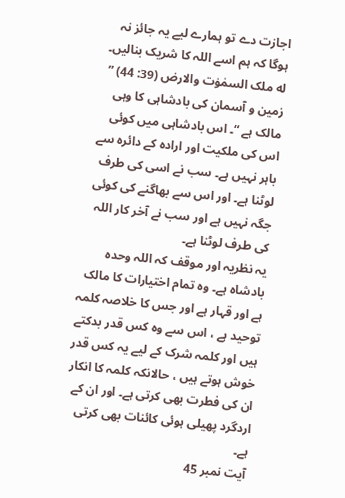اجازت دے تو ہمارے لیے یہ جائز نہ ہوگا کہ ہم اسے اللہ کا شریک بنالیں۔
له ملک السمٰوٰت والارض (39: 44) ” زمین و آسمان کی بادشاہی کا وہی مالک ہے “۔ اس بادشاہی میں کوئی اس کی ملکیت اور ارادہ کے دائرہ سے باہر نہیں ہے۔ سب نے اسی کی طرف لوٹنا ہے۔ اور اس سے بھاگنے کی کوئی جگہ نہیں ہے اور سب نے آخر کار اللہ کی طرف لوٹنا ہے۔
یہ نظریہ اور موقف کہ اللہ وحدہ بادشاہ ہے۔ وہ تمام اختیارات کا مالک ہے اور قہار ہے اور جس کا خلاصہ کلمہ توحید ہے ، اس سے وہ کس قدر بدکتے ہیں اور کلمہ شرک کے لیے یہ کس قدر خوش ہوتے ہیں ، حالانکہ کلمہ کا انکار ان کی فطرت بھی کرتی ہے۔ اور ان کے اردگرد پھیلی ہوئی کائنات بھی کرتی ہے۔
آیت نمبر 45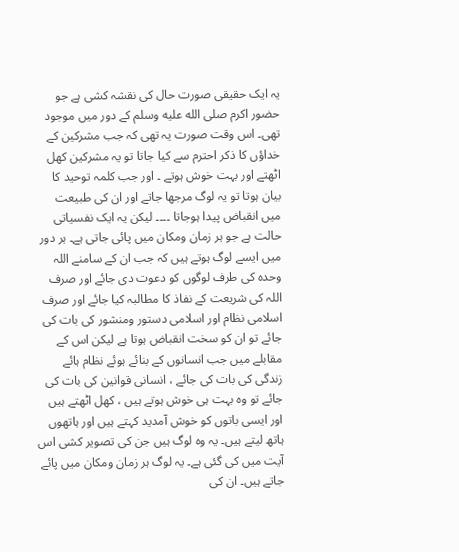یہ ایک حقیقی صورت حال کی نقشہ کشی ہے جو حضور اکرم صلى الله عليه وسلم کے دور میں موجود تھی۔ اس وقت صورت یہ تھی کہ جب مشرکین کے خداؤں کا ذکر احترم سے کیا جاتا تو یہ مشرکین کھل اٹھتے اور بہت خوش ہوتے ۔ اور جب کلمہ توحید کا بیان ہوتا تو یہ لوگ مرجھا جاتے اور ان کی طبیعت میں انقباض پیدا ہوجاتا ۔۔۔۔ لیکن یہ ایک نفسیاتی حالت ہے جو ہر زمان ومکان میں پائی جاتی ہے۔ ہر دور میں ایسے لوگ ہوتے ہیں کہ جب ان کے سامنے اللہ وحدہ کی طرف لوگوں کو دعوت دی جائے اور صرف اللہ کی شریعت کے نفاذ کا مطالبہ کیا جائے اور صرف اسلامی نظام اور اسلامی دستور ومنشور کی بات کی جائے تو ان کو سخت انقباض ہوتا ہے لیکن اس کے مقابلے میں جب انسانوں کے بنائے ہوئے نظام ہائے زندگی کی بات کی جائے ، انسانی قوانین کی بات کی جائے تو وہ بہت ہی خوش ہوتے ہیں ، کھل اٹھتے ہیں اور ایسی باتوں کو خوش آمدید کہتے ہیں اور ہاتھوں ہاتھ لیتے ہیں۔ یہ وہ لوگ ہیں جن کی تصویر کشی اس آیت میں کی گئی ہے۔ یہ لوگ ہر زمان ومکان میں پائے جاتے ہیں۔ ان کی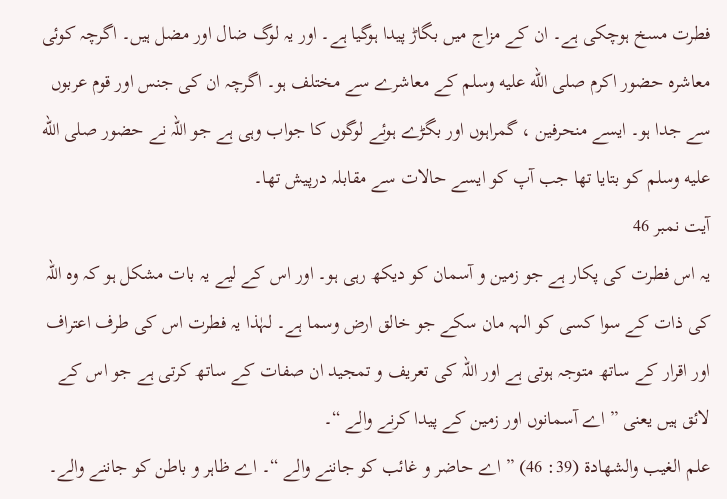فطرت مسخ ہوچکی ہے۔ ان کے مزاج میں بگاڑ پیدا ہوگیا ہے۔ اور یہ لوگ ضال اور مضل ہیں۔ اگرچہ کوئی معاشرہ حضور اکرم صلى الله عليه وسلم کے معاشرے سے مختلف ہو۔ اگرچہ ان کی جنس اور قوم عربوں سے جدا ہو۔ ایسے منحرفین ، گمراہوں اور بگڑے ہوئے لوگوں کا جواب وہی ہے جو اللہ نے حضور صلى الله عليه وسلم کو بتایا تھا جب آپ کو ایسے حالات سے مقابلہ درپیش تھا۔
آیت نمبر 46
یہ اس فطرت کی پکار ہے جو زمین و آسمان کو دیکھ رہی ہو۔ اور اس کے لیے یہ بات مشکل ہو کہ وہ اللہ کی ذات کے سوا کسی کو الہہ مان سکے جو خالق ارض وسما ہے۔ لہٰذا یہ فطرت اس کی طرف اعتراف اور اقرار کے ساتھ متوجہ ہوتی ہے اور اللہ کی تعریف و تمجید ان صفات کے ساتھ کرتی ہے جو اس کے لائق ہیں یعنی ” اے آسمانوں اور زمین کے پیدا کرنے والے “۔
علم الغیب والشھادۃ (39: 46) ” اے حاضر و غائب کو جاننے والے “۔ اے ظاہر و باطن کو جاننے والے۔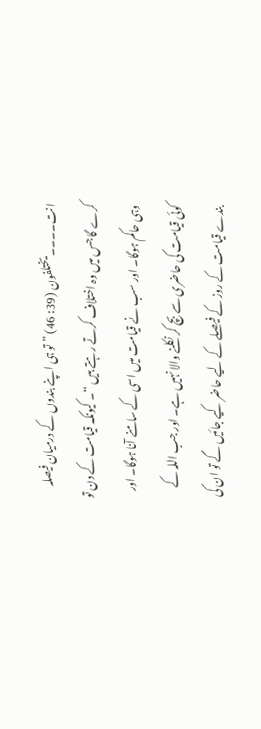انت۔۔۔۔ یختلفون (39: 46) ” تو ہی اپنے بندوں کے درمیان فیصلہ کرے گا جس میں وہ اختلاف کرتے رہتے ہیں “۔ کیونکہ قیامت کے دن تو وہی حاکم ہوگا۔ اور سب نے قیامت میں اسی کے سامنے آنا ہوگا۔ اور کوئی قیامت کی حاضری سے بچ کر نکلنے والا نہیں ہے۔ اور جب اللہ کے بندے قیامت کے روز کے فیصلے کے لیے حاضر کیے جائیں گے تو ان کی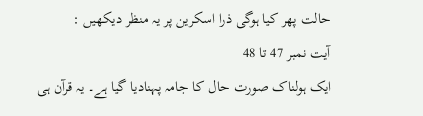حالت پھر کیا ہوگی ذرا اسکرین پر یہ منظر دیکھیں :
آیت نمبر 47 تا 48
ایک ہولناک صورت حال کا جامہ پہنادیا گیا ہے۔ یہ قرآن ہی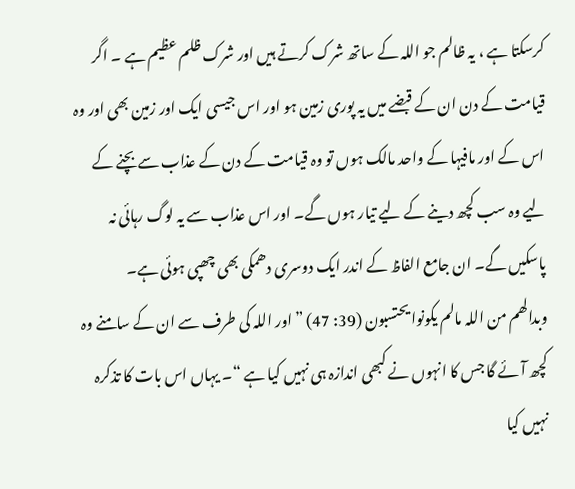کرسکتا ہے ، یہ ظالم جو اللہ کے ساتھ شرک کرتے ہیں اور شرک ظلم عظیم ہے ۔ اگر قیامت کے دن ان کے قبضے میں یہ پوری زمین ہو اور اس جیسی ایک اور زمین بھی اور وہ اس کے اور مافیہا کے واحد مالک ہوں تو وہ قیامت کے دن کے عذاب سے بچنے کے لیے وہ سب کچھ دینے کے لیے تیار ہوں گے۔ اور اس عذاب سے یہ لوگ رہائی نہ پاسکیں گے۔ ان جامع الفاظ کے اندر ایک دوسری دھمکی بھی چھپی ہوئی ہے۔
وبدالھم من اللہ مالم یکونوا یحتسبون (39: 47) ” اور اللہ کی طرف سے ان کے سامنے وہ کچھ آئے گا جس کا انہوں نے کبھی اندازہ ہی نہیں کیا ہے “۔ یہاں اس بات کا تذکرہ نہیں کیا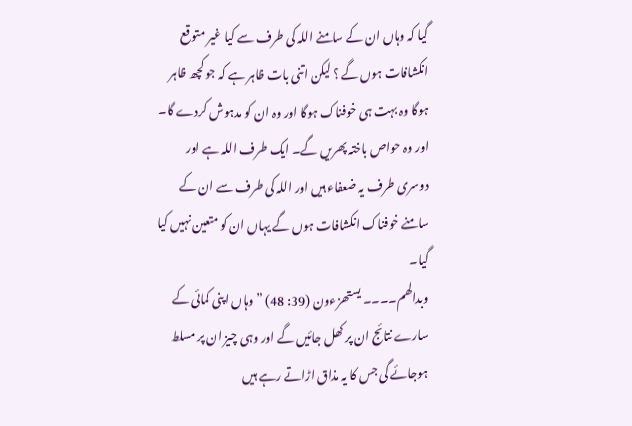گیا کہ وہاں ان کے سامنے اللہ کی طرف سے کیا غیر متوقع انکشافات ہوں گے ؟ لیکن اتنی بات ظاہر ہے کہ جو کچھ ظاہر ہوگا وہ بہت ہی خوفناک ہوگا اور وہ ان کو مدہوش کردے گا۔ اور وہ حواص باختہ پھریں گے۔ ایک طرف اللہ ہے اور دوسری طرف یہ ضعفاء ہیں اور اللہ کی طرف سے ان کے سامنے خوفناک انکشافات ہوں گے یہاں ان کو متعین نہیں کیا گیا۔
وبدالھم۔۔۔۔ یستھزءون (39: 48) ” وہاں اپنی کمائی کے سارے نتائج ان پر کھل جائیں گے اور وہی چیز ان پر مسلط ہوجائے گی جس کا یہ مذاق اڑاتے رہے ہیں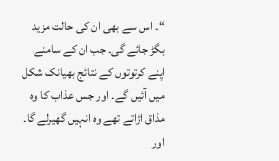“۔ اس سے بھی ان کی حالت مزید بگڑ جائے گی۔ جب ان کے سامنے اپنے کرتوتوں کے نتائج بھیانک شکل میں آئیں گے۔ اور جس عذاب کا وہ مذاق اڑاتے تھے وہ انہیں گھیرلے گا۔ اور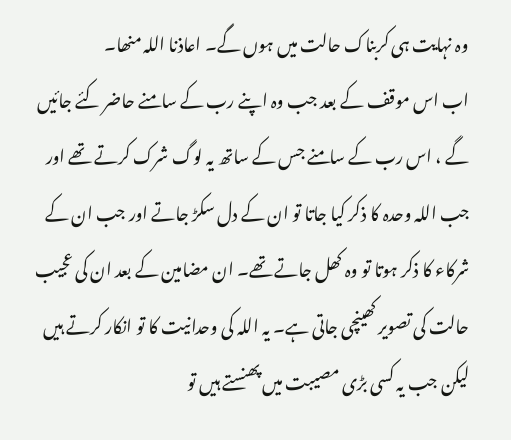وہ نہایت ہی کربناک حالت میں ہوں گے۔ اعاذنا اللہ منھا۔
اب اس موقف کے بعد جب وہ اپنے رب کے سامنے حاضر کئے جائیں گے ، اس رب کے سامنے جس کے ساتھ یہ لوگ شرک کرتے تھے اور جب اللہ وحدہ کا ذکر کیا جاتا تو ان کے دل سکڑ جاتے اور جب ان کے شرکاء کا ذکر ہوتا تو وہ کھل جاتے تھے۔ ان مضامین کے بعد ان کی عجیب حالت کی تصویر کھینچی جاتی ہے۔ یہ اللہ کی وحدانیت کا تو انکار کرتے ہیں لیکن جب یہ کسی بڑی مصیبت میں پھنستے ہیں تو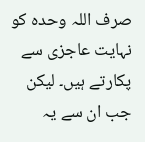صرف اللہ وحدہ کو نہایت عاجزی سے پکارتے ہیں۔ لیکن جب ان سے یہ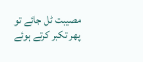مصیبت ٹل جائے تو پھر تکبر کرتے ہوئے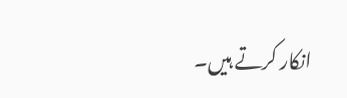انکار کرتے ہیں۔